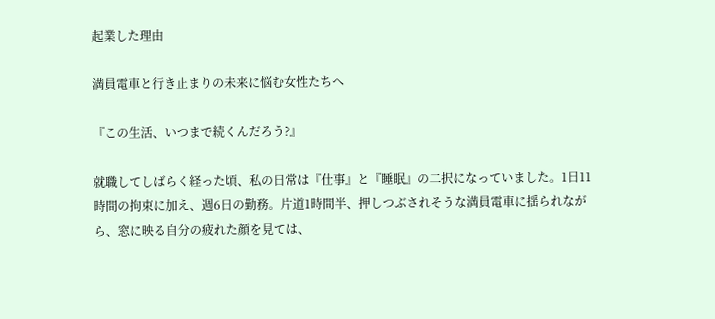起業した理由

満員電車と行き止まりの未来に悩む女性たちへ

『この生活、いつまで続くんだろう?』

就職してしばらく経った頃、私の日常は『仕事』と『睡眠』の二択になっていました。1日11時間の拘束に加え、週6日の勤務。片道1時間半、押しつぶされそうな満員電車に揺られながら、窓に映る自分の疲れた顔を見ては、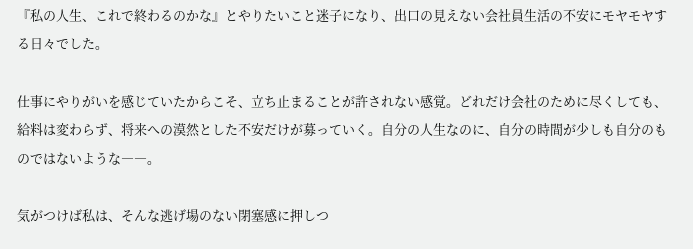『私の人生、これで終わるのかな』とやりたいこと迷子になり、出口の見えない会社員生活の不安にモヤモヤする日々でした。

仕事にやりがいを感じていたからこそ、立ち止まることが許されない感覚。どれだけ会社のために尽くしても、給料は変わらず、将来への漠然とした不安だけが募っていく。自分の人生なのに、自分の時間が少しも自分のものではないような――。

気がつけば私は、そんな逃げ場のない閉塞感に押しつ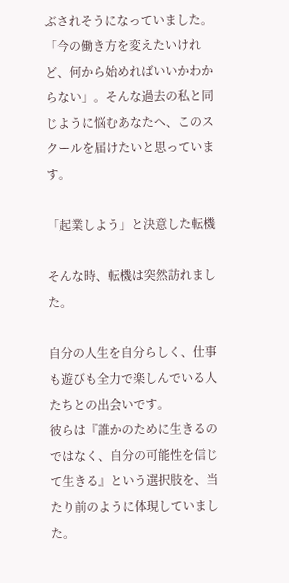ぶされそうになっていました。「今の働き方を変えたいけれど、何から始めればいいかわからない」。そんな過去の私と同じように悩むあなたへ、このスクールを届けたいと思っています。

「起業しよう」と決意した転機

そんな時、転機は突然訪れました。

自分の人生を自分らしく、仕事も遊びも全力で楽しんでいる人たちとの出会いです。
彼らは『誰かのために生きるのではなく、自分の可能性を信じて生きる』という選択肢を、当たり前のように体現していました。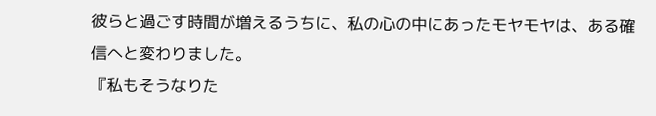彼らと過ごす時間が増えるうちに、私の心の中にあったモヤモヤは、ある確信へと変わりました。
『私もそうなりた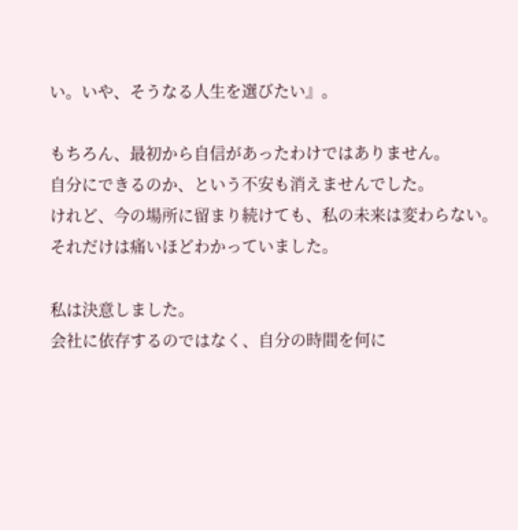い。いや、そうなる人生を選びたい』。

もちろん、最初から自信があったわけではありません。
自分にできるのか、という不安も消えませんでした。
けれど、今の場所に留まり続けても、私の未来は変わらない。
それだけは痛いほどわかっていました。

私は決意しました。
会社に依存するのではなく、自分の時間を何に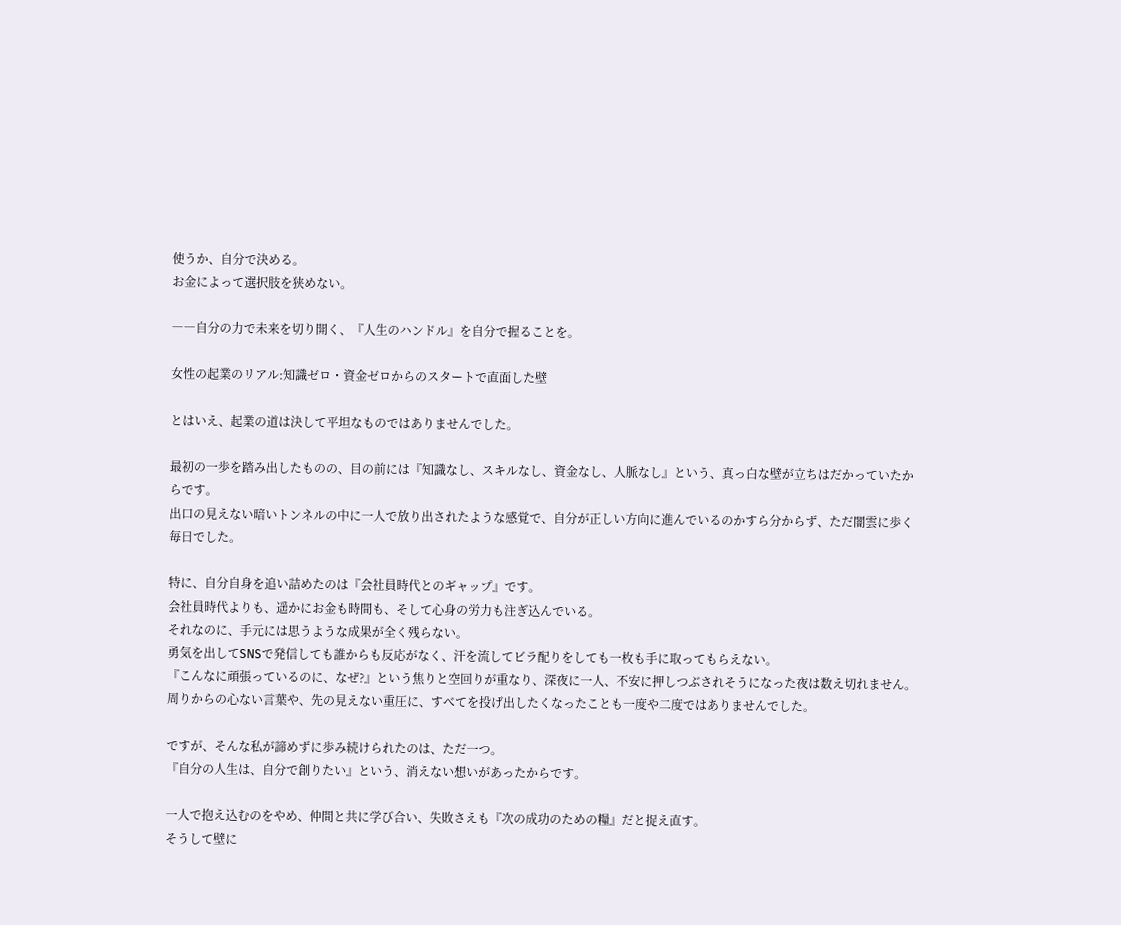使うか、自分で決める。
お金によって選択肢を狭めない。

――自分の力で未来を切り開く、『人生のハンドル』を自分で握ることを。

女性の起業のリアル:知識ゼロ・資金ゼロからのスタートで直面した壁

とはいえ、起業の道は決して平坦なものではありませんでした。

最初の一歩を踏み出したものの、目の前には『知識なし、スキルなし、資金なし、人脈なし』という、真っ白な壁が立ちはだかっていたからです。
出口の見えない暗いトンネルの中に一人で放り出されたような感覚で、自分が正しい方向に進んでいるのかすら分からず、ただ闇雲に歩く毎日でした。

特に、自分自身を追い詰めたのは『会社員時代とのギャップ』です。
会社員時代よりも、遥かにお金も時間も、そして心身の労力も注ぎ込んでいる。
それなのに、手元には思うような成果が全く残らない。
勇気を出してSNSで発信しても誰からも反応がなく、汗を流してビラ配りをしても一枚も手に取ってもらえない。
『こんなに頑張っているのに、なぜ?』という焦りと空回りが重なり、深夜に一人、不安に押しつぶされそうになった夜は数え切れません。
周りからの心ない言葉や、先の見えない重圧に、すべてを投げ出したくなったことも一度や二度ではありませんでした。

ですが、そんな私が諦めずに歩み続けられたのは、ただ一つ。
『自分の人生は、自分で創りたい』という、消えない想いがあったからです。

一人で抱え込むのをやめ、仲間と共に学び合い、失敗さえも『次の成功のための糧』だと捉え直す。
そうして壁に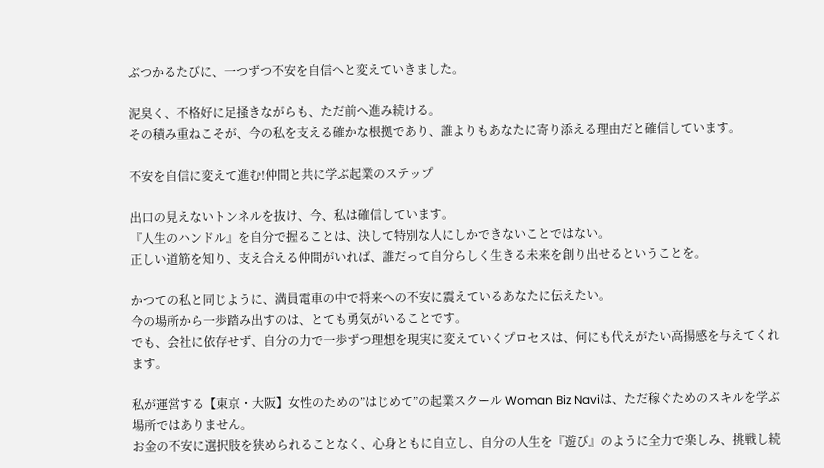ぶつかるたびに、一つずつ不安を自信へと変えていきました。

泥臭く、不格好に足掻きながらも、ただ前へ進み続ける。
その積み重ねこそが、今の私を支える確かな根拠であり、誰よりもあなたに寄り添える理由だと確信しています。

不安を自信に変えて進む!仲間と共に学ぶ起業のステップ

出口の見えないトンネルを抜け、今、私は確信しています。
『人生のハンドル』を自分で握ることは、決して特別な人にしかできないことではない。
正しい道筋を知り、支え合える仲間がいれば、誰だって自分らしく生きる未来を創り出せるということを。

かつての私と同じように、満員電車の中で将来への不安に震えているあなたに伝えたい。
今の場所から一歩踏み出すのは、とても勇気がいることです。
でも、会社に依存せず、自分の力で一歩ずつ理想を現実に変えていくプロセスは、何にも代えがたい高揚感を与えてくれます。

私が運営する【東京・大阪】女性のための”はじめて”の起業スクール Woman Biz Naviは、ただ稼ぐためのスキルを学ぶ場所ではありません。
お金の不安に選択肢を狭められることなく、心身ともに自立し、自分の人生を『遊び』のように全力で楽しみ、挑戦し続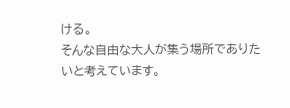ける。
そんな自由な大人が集う場所でありたいと考えています。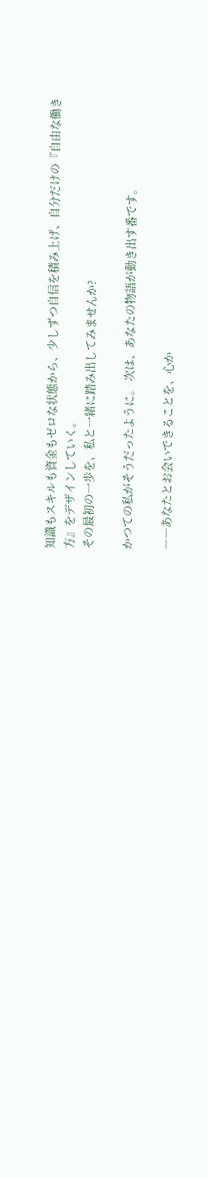知識もスキルも資金もゼロな状態から、少しずつ自信を積み上げ、自分だけの『自由な働き方』をデザインしていく。
その最初の一歩を、私と一緒に踏み出してみませんか?

かつての私がそうだったように。 次は、あなたの物語が動き出す番です。

――あなたとお会いできることを、心か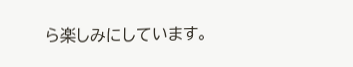ら楽しみにしています。